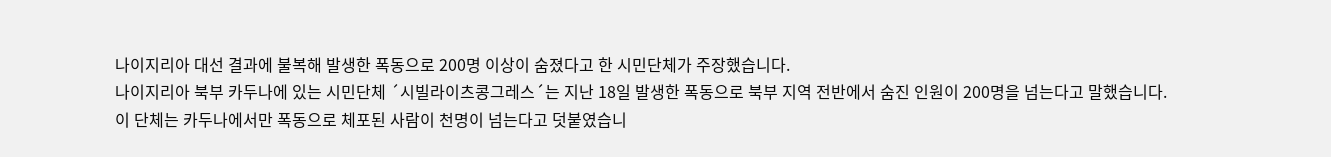나이지리아 대선 결과에 불복해 발생한 폭동으로 200명 이상이 숨졌다고 한 시민단체가 주장했습니다.
나이지리아 북부 카두나에 있는 시민단체 ´시빌라이츠콩그레스´는 지난 18일 발생한 폭동으로 북부 지역 전반에서 숨진 인원이 200명을 넘는다고 말했습니다.
이 단체는 카두나에서만 폭동으로 체포된 사람이 천명이 넘는다고 덧붙였습니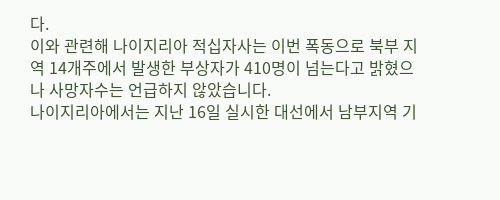다.
이와 관련해 나이지리아 적십자사는 이번 폭동으로 북부 지역 14개주에서 발생한 부상자가 410명이 넘는다고 밝혔으나 사망자수는 언급하지 않았습니다.
나이지리아에서는 지난 16일 실시한 대선에서 남부지역 기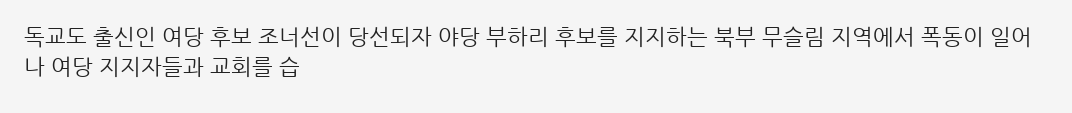독교도 출신인 여당 후보 조너선이 당선되자 야당 부하리 후보를 지지하는 북부 무슬림 지역에서 폭동이 일어나 여당 지지자들과 교회를 습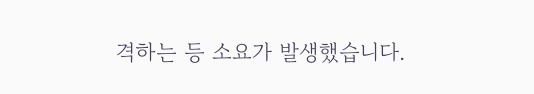격하는 등 소요가 발생했습니다.